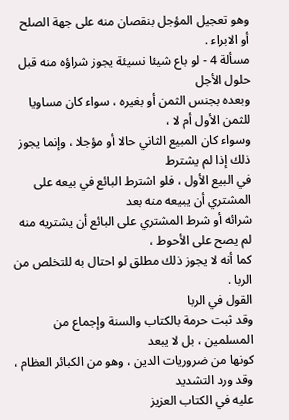وهو تعجيل المؤجل بنقصان منه على جهة الصلح أو الابراء .
مسألة 4 - لو باع شيئا نسيئة يجوز شراؤه منه قبل حلول الأجل
وبعده بجنس الثمن أو بغيره ، سواء كان مساويا للثمن الأول أم لا ،
وسواء كان المبيع الثاني حالا أو مؤجلا ، وإنما يجوز ذلك إذا لم يشترط
في البيع الأول ، فلو اشترط البائع في بيعه على المشتري أن يبيعه منه بعد
شرائه أو شرط المشتري على البائع أن يشتريه منه لم يصح على الأحوط ،
كما أنه لا يجوز ذلك مطلق لو احتال به للتخلص من الربا .
القول في الربا
وقد ثبت حرمة بالكتاب والسنة وإجماع من المسلمين ، بل لا يبعد
كونها من ضروريات الدين ، وهو من الكبائر العظام ، وقد ورد التشديد
عليه في الكتاب العزيز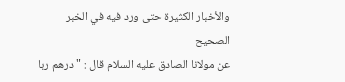والأخبار الكثيرة حتى ورد فيه في الخبر الصحيح
عن مولانا الصادق عليه السلام قال : " درهم ربا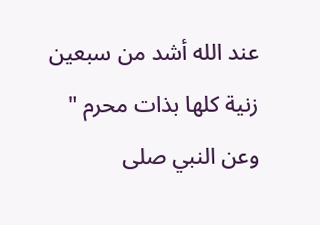عند الله أشد من سبعين
زنية كلها بذات محرم " وعن النبي صلى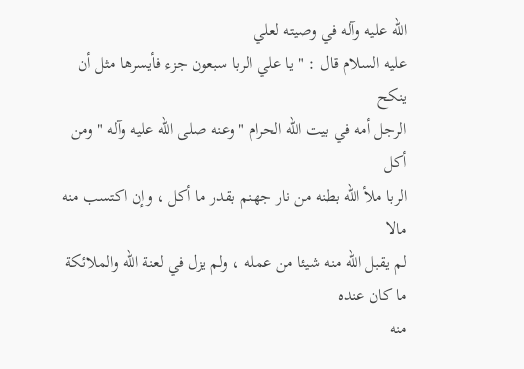الله عليه وآله في وصيته لعلي
عليه السلام قال : " يا علي الربا سبعون جزء فأيسرها مثل أن ينكح
الرجل أمه في بيت الله الحرام " وعنه صلى الله عليه وآله " ومن أكل
الربا ملأ الله بطنه من نار جهنم بقدر ما أكل ، وإن اكتسب منه مالا
لم يقبل الله منه شيئا من عمله ، ولم يزل في لعنة الله والملائكة ما كان عنده
منه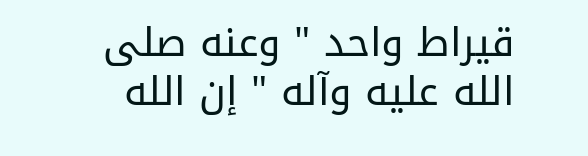قيراط واحد " وعنه صلى الله عليه وآله " إن الله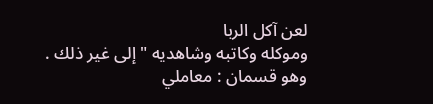لعن آكل الربا
وموكله وكاتبه وشاهديه " إلى غير ذلك .
وهو قسمان : معاملي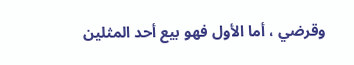وقرضي ، أما الأول فهو بيع أحد المثلين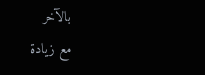بالآخر
مع زيادة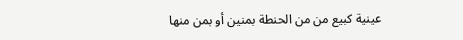عينية كبيع من من الحنطة بمنين أو بمن منها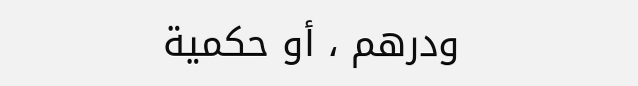ودرهم ، أو حكمية